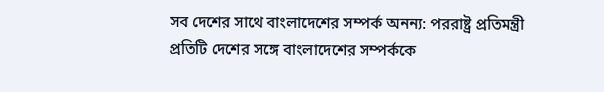সব দেশের সাথে বাংলাদেশের সম্পর্ক অনন্য: পররাষ্ট্র প্রতিমন্ত্রী
প্রতিটি দেশের সঙ্গে বাংলাদেশের সম্পর্ককে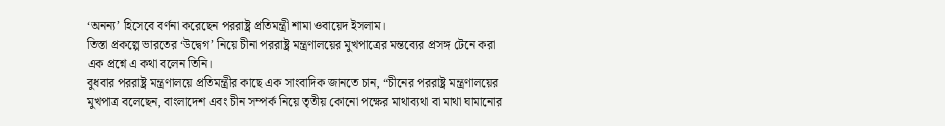‘অনন্য’ হিসেবে বর্ণনা করেছেন পররাষ্ট্র প্রতিমন্ত্রী শামা ওবায়েদ ইসলাম।
তিস্তা প্রকল্পে ভারতের ‘উদ্বেগ’ নিয়ে চীনা পররাষ্ট্র মন্ত্রণালয়ের মুখপাত্রের মন্তব্যের প্রসঙ্গ টেনে করা এক প্রশ্নে এ কথা বলেন তিনি।
বুধবার পররাষ্ট্র মন্ত্রণালয়ে প্রতিমন্ত্রীর কাছে এক সাংবাদিক জানতে চান, “চীনের পররাষ্ট্র মন্ত্রণালয়ের মুখপাত্র বলেছেন, বাংলাদেশ এবং চীন সম্পর্ক নিয়ে তৃতীয় কোনো পক্ষের মাথাব্যথা বা মাথা ঘামানোর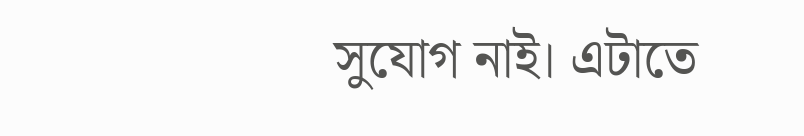সুযোগ নাই। এটাতে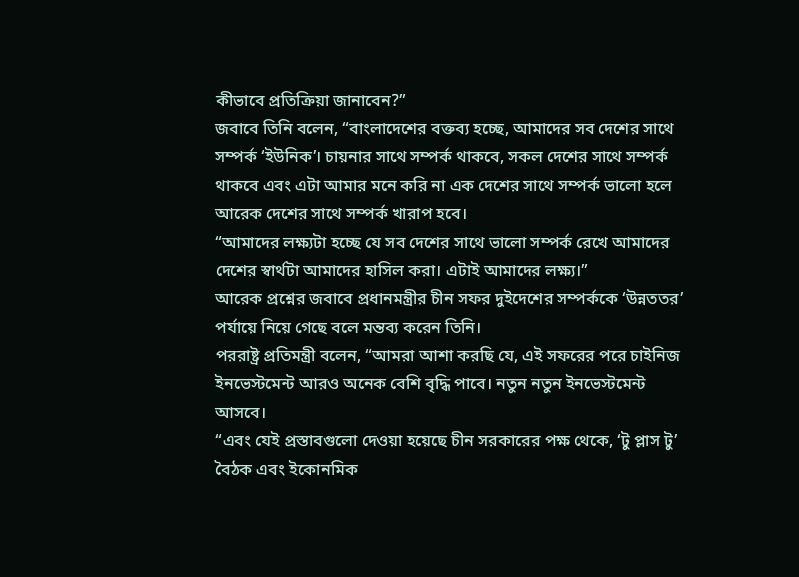কীভাবে প্রতিক্রিয়া জানাবেন?”
জবাবে তিনি বলেন, “বাংলাদেশের বক্তব্য হচ্ছে, আমাদের সব দেশের সাথে সম্পর্ক ‘ইউনিক’। চায়নার সাথে সম্পর্ক থাকবে, সকল দেশের সাথে সম্পর্ক থাকবে এবং এটা আমার মনে করি না এক দেশের সাথে সম্পর্ক ভালো হলে আরেক দেশের সাথে সম্পর্ক খারাপ হবে।
“আমাদের লক্ষ্যটা হচ্ছে যে সব দেশের সাথে ভালো সম্পর্ক রেখে আমাদের দেশের স্বার্থটা আমাদের হাসিল করা। এটাই আমাদের লক্ষ্য।”
আরেক প্রশ্নের জবাবে প্রধানমন্ত্রীর চীন সফর দুইদেশের সম্পর্ককে ‘উন্নততর’ পর্যায়ে নিয়ে গেছে বলে মন্তব্য করেন তিনি।
পররাষ্ট্র প্রতিমন্ত্রী বলেন, “আমরা আশা করছি যে, এই সফরের পরে চাইনিজ ইনভেস্টমেন্ট আরও অনেক বেশি বৃদ্ধি পাবে। নতুন নতুন ইনভেস্টমেন্ট আসবে।
“এবং যেই প্রস্তাবগুলো দেওয়া হয়েছে চীন সরকারের পক্ষ থেকে, ‘টু প্লাস টু’ বৈঠক এবং ইকোনমিক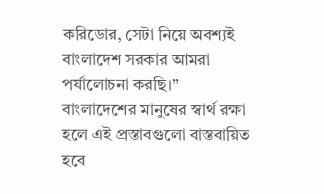করিডোর, সেটা নিয়ে অবশ্যই বাংলাদেশ সরকার আমরা পর্যালোচনা করছি।”
বাংলাদেশের মানুষের স্বার্থ রক্ষা হলে এই প্রস্তাবগুলো বাস্তবায়িত হবে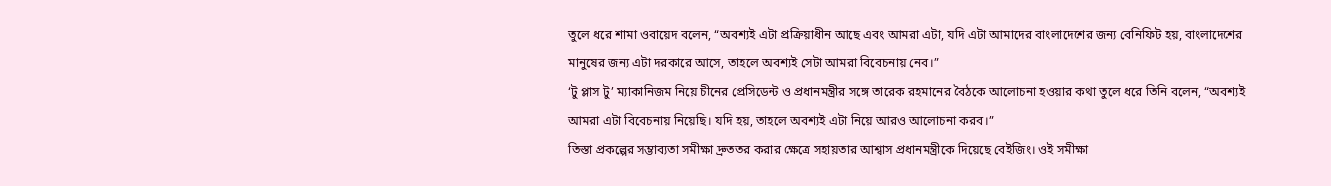তুলে ধরে শামা ওবায়েদ বলেন, “অবশ্যই এটা প্রক্রিয়াধীন আছে এবং আমরা এটা, যদি এটা আমাদের বাংলাদেশের জন্য বেনিফিট হয়, বাংলাদেশের মানুষের জন্য এটা দরকারে আসে, তাহলে অবশ্যই সেটা আমরা বিবেচনায় নেব।”
‘টু প্লাস টু’ ম্যাকানিজম নিয়ে চীনের প্রেসিডেন্ট ও প্রধানমন্ত্রীর সঙ্গে তারেক রহমানের বৈঠকে আলোচনা হওয়ার কথা তুলে ধরে তিনি বলেন, “অবশ্যই আমরা এটা বিবেচনায় নিয়েছি। যদি হয়, তাহলে অবশ্যই এটা নিয়ে আরও আলোচনা করব।”
তিস্তা প্রকল্পের সম্ভাব্যতা সমীক্ষা দ্রুততর করার ক্ষেত্রে সহায়তার আশ্বাস প্রধানমন্ত্রীকে দিয়েছে বেইজিং। ওই সমীক্ষা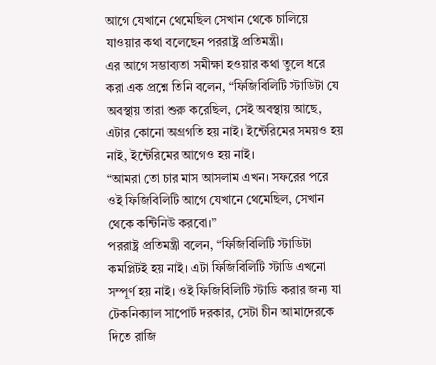আগে যেখানে থেমেছিল সেখান থেকে চালিয়ে যাওয়ার কথা বলেছেন পররাষ্ট্র প্রতিমন্ত্রী।
এর আগে সম্ভাব্যতা সমীক্ষা হওয়ার কথা তুলে ধরে করা এক প্রশ্নে তিনি বলেন, “ফিজিবিলিটি স্টাডিটা যে অবস্থায় তারা শুরু করেছিল, সেই অবস্থায় আছে, এটার কোনো অগ্রগতি হয় নাই। ইন্টেরিমের সময়ও হয় নাই, ইন্টেরিমের আগেও হয় নাই।
“আমরা তো চার মাস আসলাম এখন। সফরের পরে ওই ফিজিবিলিটি আগে যেখানে থেমেছিল, সেখান থেকে কন্টিনিউ করবো।”
পররাষ্ট্র প্রতিমন্ত্রী বলেন, “ফিজিবিলিটি স্টাডিটা কমপ্লিটই হয় নাই। এটা ফিজিবিলিটি স্টাডি এখনো সম্পূর্ণ হয় নাই। ওই ফিজিবিলিটি স্টাডি করার জন্য যা টেকনিক্যাল সাপোর্ট দরকার, সেটা চীন আমাদেরকে দিতে রাজি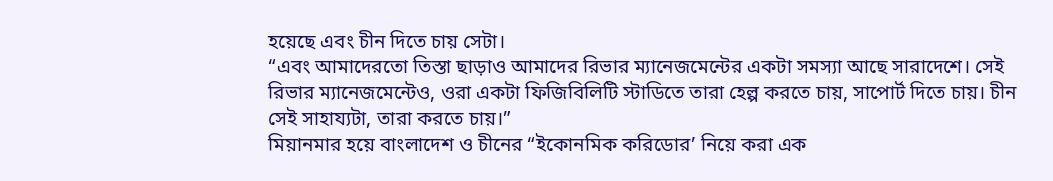হয়েছে এবং চীন দিতে চায় সেটা।
“এবং আমাদেরতো তিস্তা ছাড়াও আমাদের রিভার ম্যানেজমেন্টের একটা সমস্যা আছে সারাদেশে। সেই রিভার ম্যানেজমেন্টেও, ওরা একটা ফিজিবিলিটি স্টাডিতে তারা হেল্প করতে চায়, সাপোর্ট দিতে চায়। চীন সেই সাহায্যটা, তারা করতে চায়।”
মিয়ানমার হয়ে বাংলাদেশ ও চীনের “ইকোনমিক করিডোর’ নিয়ে করা এক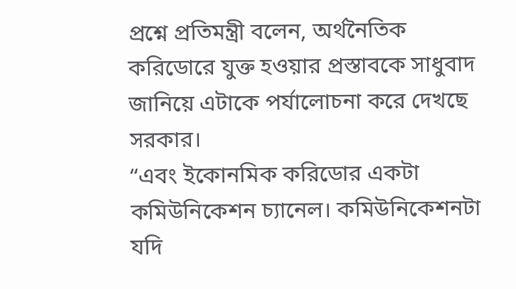প্রশ্নে প্রতিমন্ত্রী বলেন, অর্থনৈতিক করিডোরে যুক্ত হওয়ার প্রস্তাবকে সাধুবাদ জানিয়ে এটাকে পর্যালোচনা করে দেখছে সরকার।
“এবং ইকোনমিক করিডোর একটা কমিউনিকেশন চ্যানেল। কমিউনিকেশনটা যদি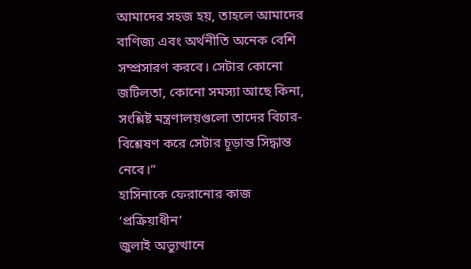আমাদের সহজ হয়, তাহলে আমাদের বাণিজ্য এবং অর্থনীতি অনেক বেশি সম্প্রসারণ করবে। সেটার কোনো জটিলতা, কোনো সমস্যা আছে কিনা, সংশ্লিষ্ট মন্ত্রণালয়গুলো তাদের বিচার-বিশ্লেষণ করে সেটার চূড়ান্ত সিদ্ধান্ত নেবে।”
হাসিনাকে ফেরানোর কাজ ‘প্রক্রিয়াধীন’
জুলাই অভ্যুত্থানে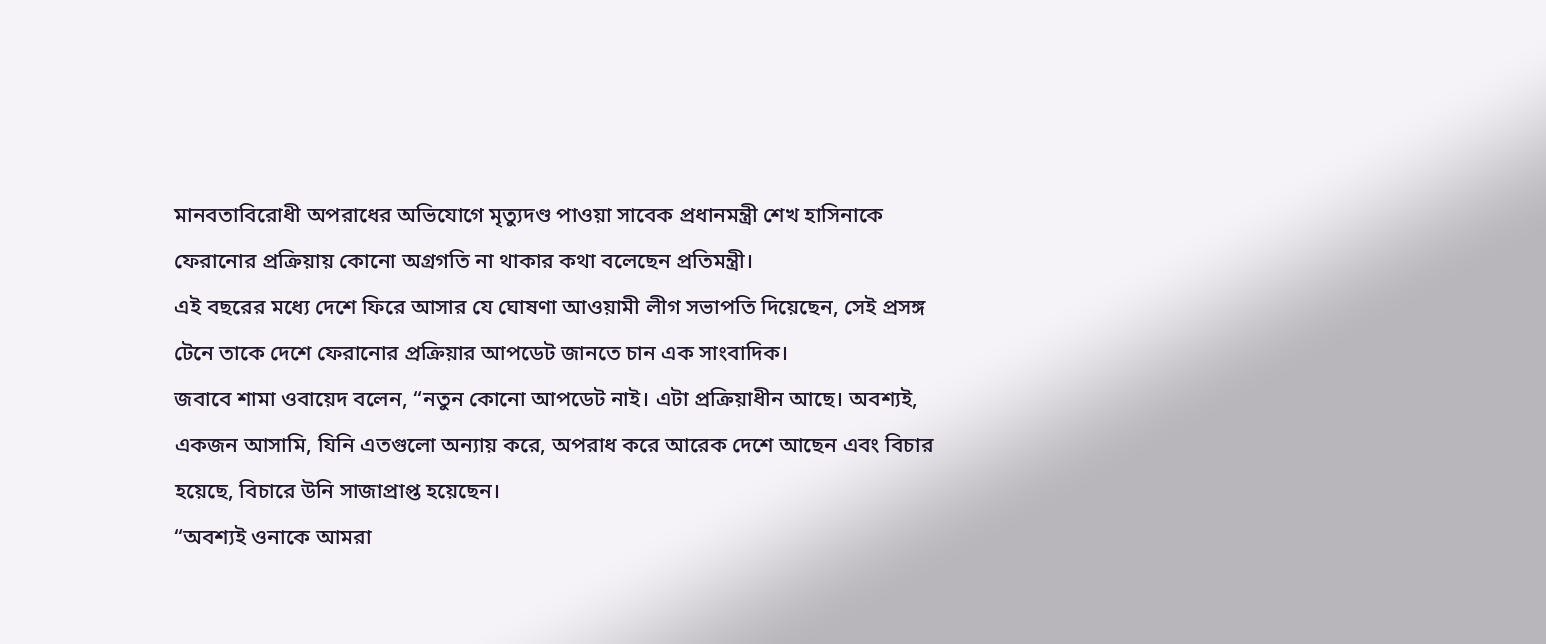মানবতাবিরোধী অপরাধের অভিযোগে মৃত্যুদণ্ড পাওয়া সাবেক প্রধানমন্ত্রী শেখ হাসিনাকে ফেরানোর প্রক্রিয়ায় কোনো অগ্রগতি না থাকার কথা বলেছেন প্রতিমন্ত্রী।
এই বছরের মধ্যে দেশে ফিরে আসার যে ঘোষণা আওয়ামী লীগ সভাপতি দিয়েছেন, সেই প্রসঙ্গ টেনে তাকে দেশে ফেরানোর প্রক্রিয়ার আপডেট জানতে চান এক সাংবাদিক।
জবাবে শামা ওবায়েদ বলেন, “নতুন কোনো আপডেট নাই। এটা প্রক্রিয়াধীন আছে। অবশ্যই, একজন আসামি, যিনি এতগুলো অন্যায় করে, অপরাধ করে আরেক দেশে আছেন এবং বিচার হয়েছে, বিচারে উনি সাজাপ্রাপ্ত হয়েছেন।
“অবশ্যই ওনাকে আমরা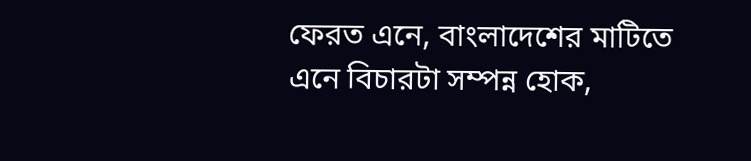ফেরত এনে, বাংলাদেশের মাটিতে এনে বিচারটা সম্পন্ন হোক,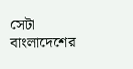সেটা বাংলাদেশের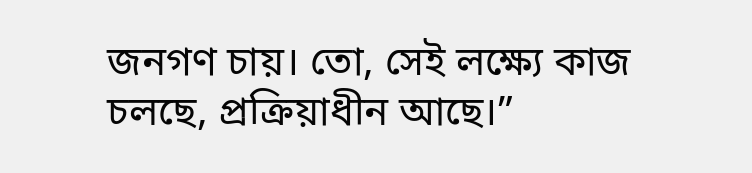জনগণ চায়। তো, সেই লক্ষ্যে কাজ চলছে, প্রক্রিয়াধীন আছে।”